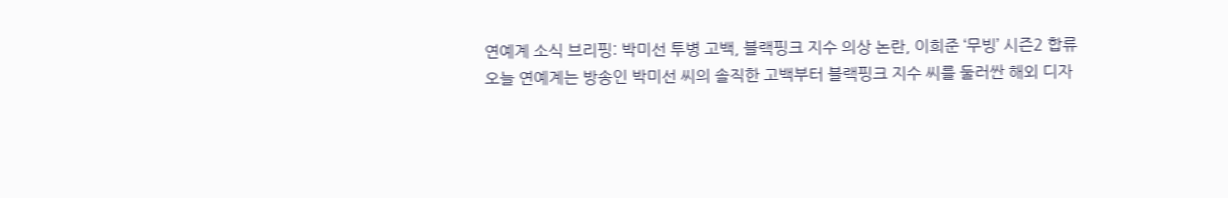연예계 소식 브리핑: 박미선 투병 고백, 블랙핑크 지수 의상 논란, 이희준 ‘무빙’ 시즌2 합류
오늘 연예계는 방송인 박미선 씨의 솔직한 고백부터 블랙핑크 지수 씨를 둘러싼 해외 디자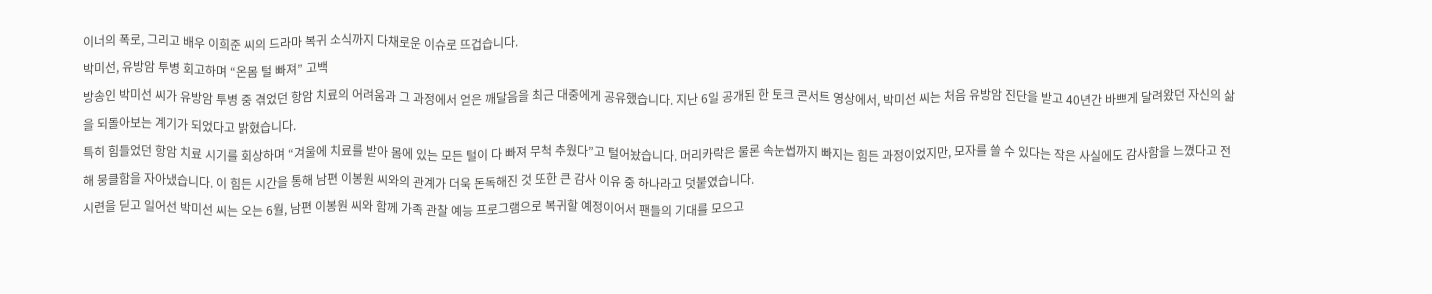이너의 폭로, 그리고 배우 이희준 씨의 드라마 복귀 소식까지 다채로운 이슈로 뜨겁습니다.
박미선, 유방암 투병 회고하며 “온몸 털 빠져” 고백
방송인 박미선 씨가 유방암 투병 중 겪었던 항암 치료의 어려움과 그 과정에서 얻은 깨달음을 최근 대중에게 공유했습니다. 지난 6일 공개된 한 토크 콘서트 영상에서, 박미선 씨는 처음 유방암 진단을 받고 40년간 바쁘게 달려왔던 자신의 삶을 되돌아보는 계기가 되었다고 밝혔습니다.
특히 힘들었던 항암 치료 시기를 회상하며 “겨울에 치료를 받아 몸에 있는 모든 털이 다 빠져 무척 추웠다”고 털어놨습니다. 머리카락은 물론 속눈썹까지 빠지는 힘든 과정이었지만, 모자를 쓸 수 있다는 작은 사실에도 감사함을 느꼈다고 전해 뭉클함을 자아냈습니다. 이 힘든 시간을 통해 남편 이봉원 씨와의 관계가 더욱 돈독해진 것 또한 큰 감사 이유 중 하나라고 덧붙였습니다.
시련을 딛고 일어선 박미선 씨는 오는 6월, 남편 이봉원 씨와 함께 가족 관찰 예능 프로그램으로 복귀할 예정이어서 팬들의 기대를 모으고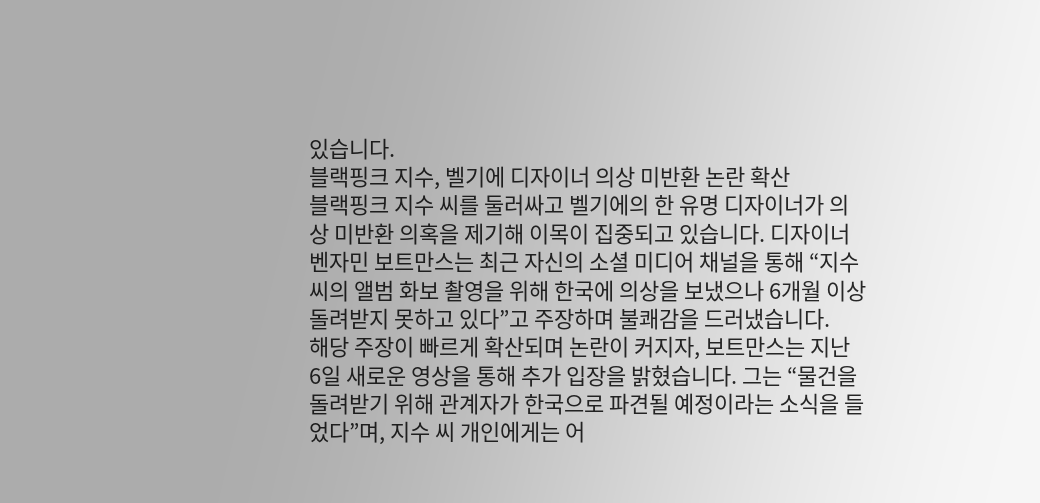있습니다.
블랙핑크 지수, 벨기에 디자이너 의상 미반환 논란 확산
블랙핑크 지수 씨를 둘러싸고 벨기에의 한 유명 디자이너가 의상 미반환 의혹을 제기해 이목이 집중되고 있습니다. 디자이너 벤자민 보트만스는 최근 자신의 소셜 미디어 채널을 통해 “지수 씨의 앨범 화보 촬영을 위해 한국에 의상을 보냈으나 6개월 이상 돌려받지 못하고 있다”고 주장하며 불쾌감을 드러냈습니다.
해당 주장이 빠르게 확산되며 논란이 커지자, 보트만스는 지난 6일 새로운 영상을 통해 추가 입장을 밝혔습니다. 그는 “물건을 돌려받기 위해 관계자가 한국으로 파견될 예정이라는 소식을 들었다”며, 지수 씨 개인에게는 어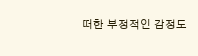떠한 부정적인 감정도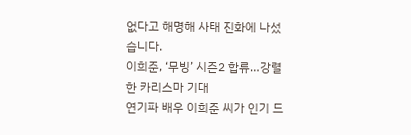없다고 해명해 사태 진화에 나섰습니다.
이희준, ‘무빙’ 시즌2 합류…강렬한 카리스마 기대
연기파 배우 이희준 씨가 인기 드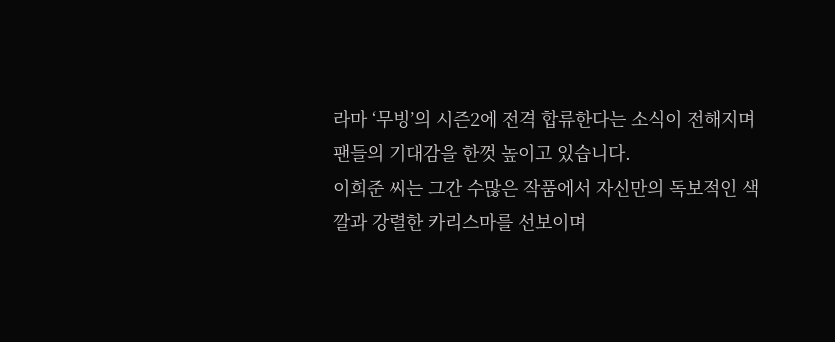라마 ‘무빙’의 시즌2에 전격 합류한다는 소식이 전해지며 팬들의 기대감을 한껏 높이고 있습니다.
이희준 씨는 그간 수많은 작품에서 자신만의 독보적인 색깔과 강렬한 카리스마를 선보이며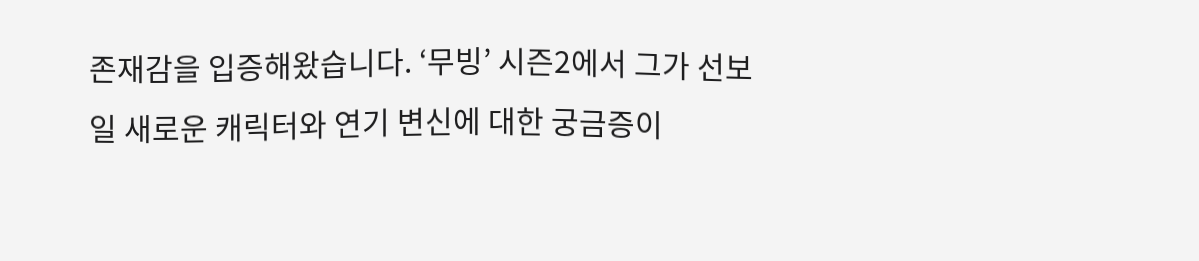존재감을 입증해왔습니다. ‘무빙’ 시즌2에서 그가 선보일 새로운 캐릭터와 연기 변신에 대한 궁금증이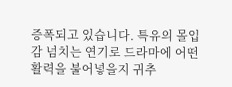증폭되고 있습니다. 특유의 몰입감 넘치는 연기로 드라마에 어떤 활력을 불어넣을지 귀추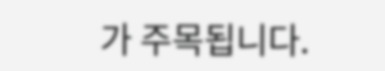가 주목됩니다.